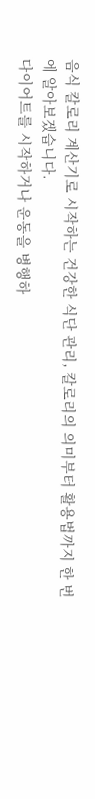음식 칼로리 계산기로 시작하는 건강한 식단 관리, 칼로리의 의미부터 활용법까지 한 번에 알아보겠습니다.
다이어트를 시작하거나 운동을 병행하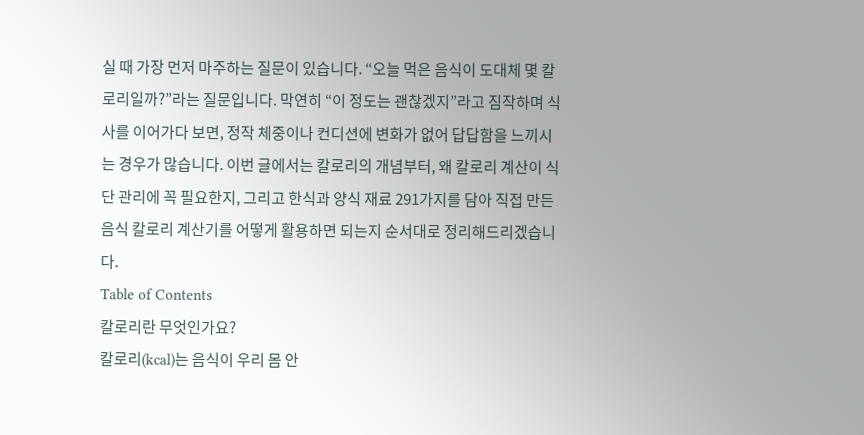실 때 가장 먼저 마주하는 질문이 있습니다. “오늘 먹은 음식이 도대체 몇 칼로리일까?”라는 질문입니다. 막연히 “이 정도는 괜찮겠지”라고 짐작하며 식사를 이어가다 보면, 정작 체중이나 컨디션에 변화가 없어 답답함을 느끼시는 경우가 많습니다. 이번 글에서는 칼로리의 개념부터, 왜 칼로리 계산이 식단 관리에 꼭 필요한지, 그리고 한식과 양식 재료 291가지를 담아 직접 만든 음식 칼로리 계산기를 어떻게 활용하면 되는지 순서대로 정리해드리겠습니다.
Table of Contents
칼로리란 무엇인가요?
칼로리(kcal)는 음식이 우리 몸 안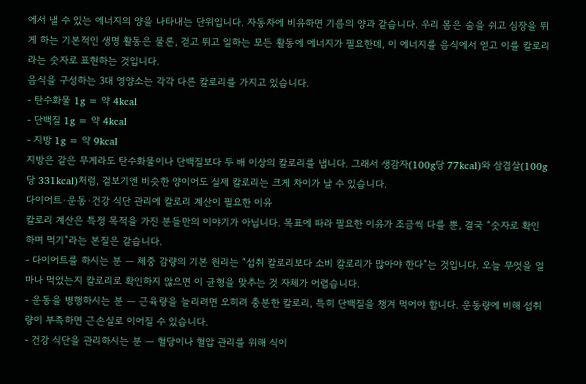에서 낼 수 있는 에너지의 양을 나타내는 단위입니다. 자동차에 비유하면 기름의 양과 같습니다. 우리 몸은 숨을 쉬고 심장을 뛰게 하는 기본적인 생명 활동은 물론, 걷고 뛰고 일하는 모든 활동에 에너지가 필요한데, 이 에너지를 음식에서 얻고 이를 칼로리라는 숫자로 표현하는 것입니다.
음식을 구성하는 3대 영양소는 각각 다른 칼로리를 가지고 있습니다.
- 탄수화물 1g = 약 4kcal
- 단백질 1g = 약 4kcal
- 지방 1g = 약 9kcal
지방은 같은 무게라도 탄수화물이나 단백질보다 두 배 이상의 칼로리를 냅니다. 그래서 생감자(100g당 77kcal)와 삼겹살(100g당 331kcal)처럼, 겉보기엔 비슷한 양이어도 실제 칼로리는 크게 차이가 날 수 있습니다.
다이어트·운동·건강 식단 관리에 칼로리 계산이 필요한 이유
칼로리 계산은 특정 목적을 가진 분들만의 이야기가 아닙니다. 목표에 따라 필요한 이유가 조금씩 다를 뿐, 결국 “숫자로 확인하며 먹기”라는 본질은 같습니다.
- 다이어트를 하시는 분 — 체중 감량의 기본 원리는 “섭취 칼로리보다 소비 칼로리가 많아야 한다”는 것입니다. 오늘 무엇을 얼마나 먹었는지 칼로리로 확인하지 않으면 이 균형을 맞추는 것 자체가 어렵습니다.
- 운동을 병행하시는 분 — 근육량을 늘리려면 오히려 충분한 칼로리, 특히 단백질을 챙겨 먹어야 합니다. 운동량에 비해 섭취량이 부족하면 근손실로 이어질 수 있습니다.
- 건강 식단을 관리하시는 분 — 혈당이나 혈압 관리를 위해 식이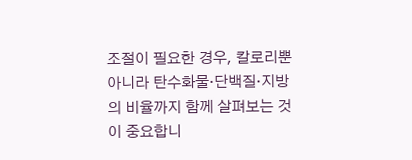조절이 필요한 경우, 칼로리뿐 아니라 탄수화물·단백질·지방의 비율까지 함께 살펴보는 것이 중요합니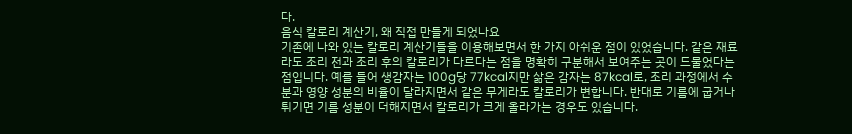다.
음식 칼로리 계산기, 왜 직접 만들게 되었나요
기존에 나와 있는 칼로리 계산기들을 이용해보면서 한 가지 아쉬운 점이 있었습니다. 같은 재료라도 조리 전과 조리 후의 칼로리가 다르다는 점을 명확히 구분해서 보여주는 곳이 드물었다는 점입니다. 예를 들어 생감자는 100g당 77kcal지만 삶은 감자는 87kcal로, 조리 과정에서 수분과 영양 성분의 비율이 달라지면서 같은 무게라도 칼로리가 변합니다. 반대로 기름에 굽거나 튀기면 기름 성분이 더해지면서 칼로리가 크게 올라가는 경우도 있습니다.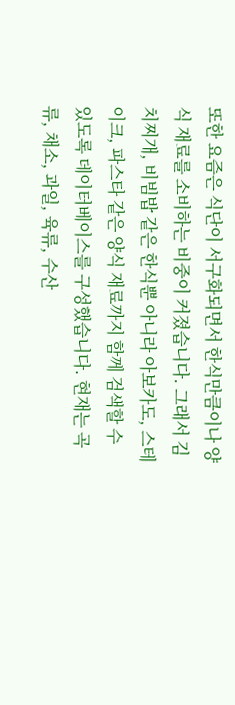또한 요즘은 식단이 서구화되면서 한식만큼이나 양식 재료를 소비하는 비중이 커졌습니다. 그래서 김치찌개, 비빔밥 같은 한식뿐 아니라 아보카도, 스테이크, 파스타 같은 양식 재료까지 함께 검색할 수 있도록 데이터베이스를 구성했습니다. 현재는 곡류, 채소, 과일, 육류, 수산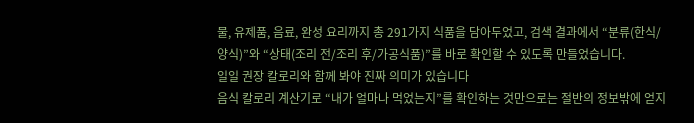물, 유제품, 음료, 완성 요리까지 총 291가지 식품을 담아두었고, 검색 결과에서 “분류(한식/양식)”와 “상태(조리 전/조리 후/가공식품)”를 바로 확인할 수 있도록 만들었습니다.
일일 권장 칼로리와 함께 봐야 진짜 의미가 있습니다
음식 칼로리 계산기로 “내가 얼마나 먹었는지”를 확인하는 것만으로는 절반의 정보밖에 얻지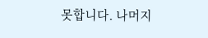못합니다. 나머지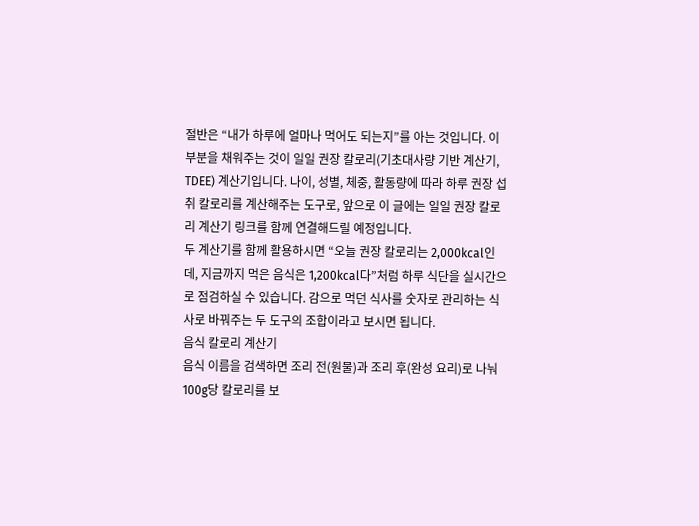절반은 “내가 하루에 얼마나 먹어도 되는지”를 아는 것입니다. 이 부분을 채워주는 것이 일일 권장 칼로리(기초대사량 기반 계산기, TDEE) 계산기입니다. 나이, 성별, 체중, 활동량에 따라 하루 권장 섭취 칼로리를 계산해주는 도구로, 앞으로 이 글에는 일일 권장 칼로리 계산기 링크를 함께 연결해드릴 예정입니다.
두 계산기를 함께 활용하시면 “오늘 권장 칼로리는 2,000kcal인데, 지금까지 먹은 음식은 1,200kcal다”처럼 하루 식단을 실시간으로 점검하실 수 있습니다. 감으로 먹던 식사를 숫자로 관리하는 식사로 바꿔주는 두 도구의 조합이라고 보시면 됩니다.
음식 칼로리 계산기
음식 이름을 검색하면 조리 전(원물)과 조리 후(완성 요리)로 나눠 100g당 칼로리를 보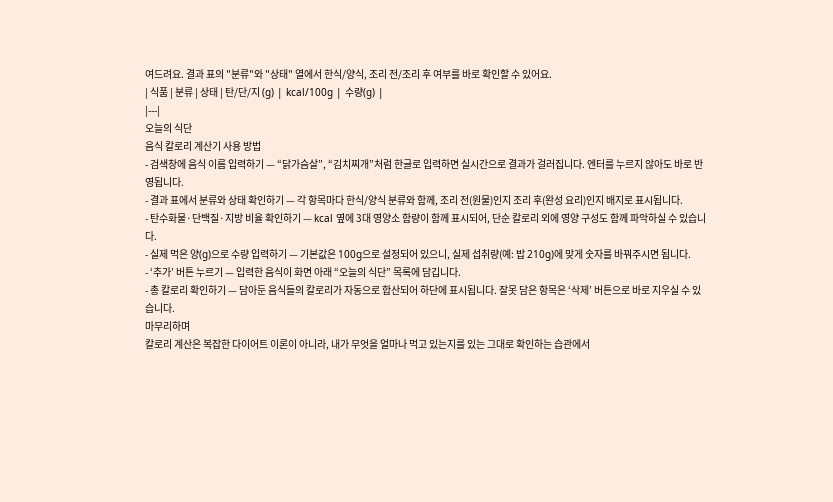여드려요. 결과 표의 "분류"와 "상태" 열에서 한식/양식, 조리 전/조리 후 여부를 바로 확인할 수 있어요.
| 식품 | 분류 | 상태 | 탄/단/지 (g) | kcal/100g | 수량(g) |
|---|
오늘의 식단
음식 칼로리 계산기 사용 방법
- 검색창에 음식 이름 입력하기 — “닭가슴살”, “김치찌개”처럼 한글로 입력하면 실시간으로 결과가 걸러집니다. 엔터를 누르지 않아도 바로 반영됩니다.
- 결과 표에서 분류와 상태 확인하기 — 각 항목마다 한식/양식 분류와 함께, 조리 전(원물)인지 조리 후(완성 요리)인지 배지로 표시됩니다.
- 탄수화물·단백질·지방 비율 확인하기 — kcal 옆에 3대 영양소 함량이 함께 표시되어, 단순 칼로리 외에 영양 구성도 함께 파악하실 수 있습니다.
- 실제 먹은 양(g)으로 수량 입력하기 — 기본값은 100g으로 설정되어 있으니, 실제 섭취량(예: 밥 210g)에 맞게 숫자를 바꿔주시면 됩니다.
- ‘추가’ 버튼 누르기 — 입력한 음식이 화면 아래 “오늘의 식단” 목록에 담깁니다.
- 총 칼로리 확인하기 — 담아둔 음식들의 칼로리가 자동으로 합산되어 하단에 표시됩니다. 잘못 담은 항목은 ‘삭제’ 버튼으로 바로 지우실 수 있습니다.
마무리하며
칼로리 계산은 복잡한 다이어트 이론이 아니라, 내가 무엇을 얼마나 먹고 있는지를 있는 그대로 확인하는 습관에서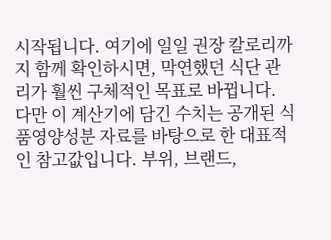시작됩니다. 여기에 일일 권장 칼로리까지 함께 확인하시면, 막연했던 식단 관리가 훨씬 구체적인 목표로 바뀝니다.
다만 이 계산기에 담긴 수치는 공개된 식품영양성분 자료를 바탕으로 한 대표적인 참고값입니다. 부위, 브랜드,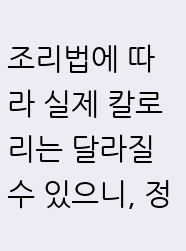조리법에 따라 실제 칼로리는 달라질 수 있으니, 정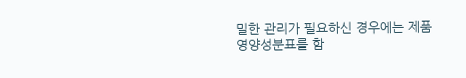밀한 관리가 필요하신 경우에는 제품 영양성분표를 함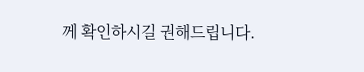께 확인하시길 권해드립니다.